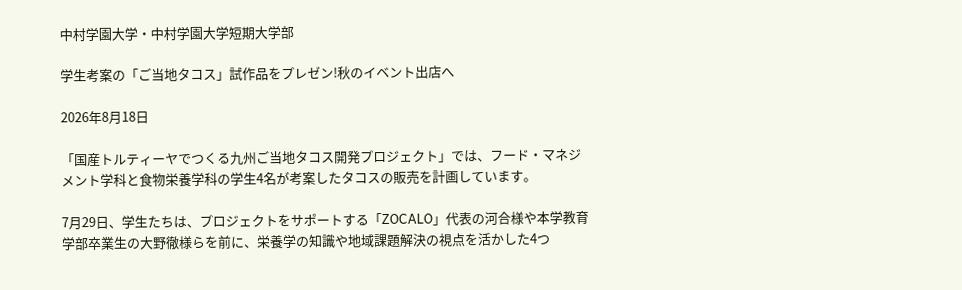中村学園大学・中村学園大学短期大学部

学生考案の「ご当地タコス」試作品をプレゼン!秋のイベント出店へ

2026年8月18日

「国産トルティーヤでつくる九州ご当地タコス開発プロジェクト」では、フード・マネジメント学科と食物栄養学科の学生4名が考案したタコスの販売を計画しています。

7月29日、学生たちは、プロジェクトをサポートする「ZOCALO」代表の河合様や本学教育学部卒業生の大野徹様らを前に、栄養学の知識や地域課題解決の視点を活かした4つ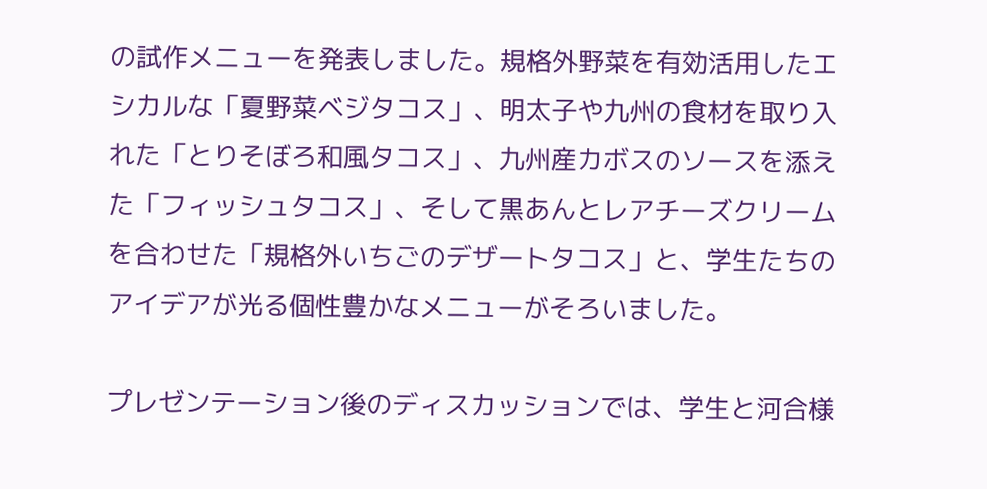の試作メニューを発表しました。規格外野菜を有効活用したエシカルな「夏野菜ベジタコス」、明太子や九州の食材を取り入れた「とりそぼろ和風タコス」、九州産カボスのソースを添えた「フィッシュタコス」、そして黒あんとレアチーズクリームを合わせた「規格外いちごのデザートタコス」と、学生たちのアイデアが光る個性豊かなメニューがそろいました。

プレゼンテーション後のディスカッションでは、学生と河合様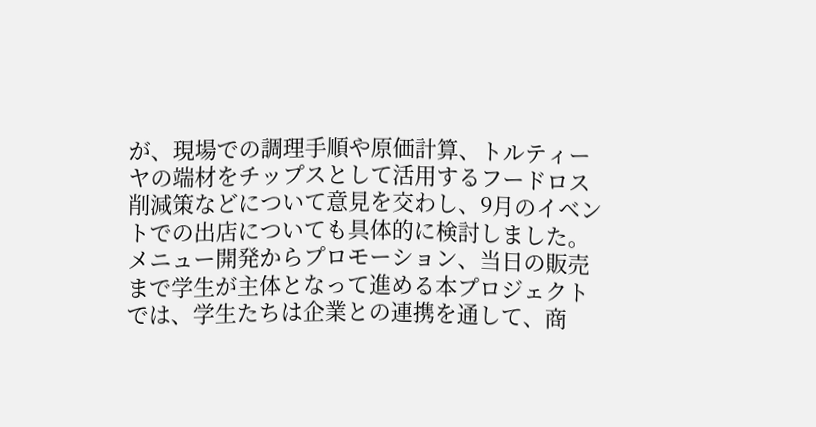が、現場での調理手順や原価計算、トルティーヤの端材をチップスとして活用するフードロス削減策などについて意見を交わし、9月のイベントでの出店についても具体的に検討しました。メニュー開発からプロモーション、当日の販売まで学生が主体となって進める本プロジェクトでは、学生たちは企業との連携を通して、商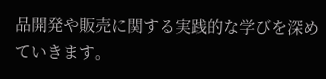品開発や販売に関する実践的な学びを深めていきます。